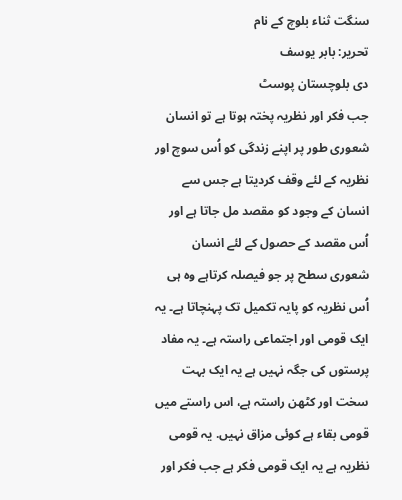سنگت ثناء بلوچ کے نام
تحریر: بابر یوسف
دی بلوچستان پوسٹ
جب فکر اور نظریہ پختہ ہوتا ہے تو انسان شعوری طور پر اپنے زندگی کو اُس سوچ اور نظریہ کے لئے وقف کردیتا ہے جس سے انسان کے وجود کو مقصد مل جاتا ہے اور اُس مقصد کے حصول کے لئے انسان شعوری سطح پر جو فیصلہ کرتاہے وہ ہی اُس نظریہ کو پایہ تکمیل تک پہنچاتا ہے۔ یہ ایک قومی اور اجتماعی راستہ ہے۔ یہ مفاد پرستوں کی جگہ نہیں ہے یہ ایک بہت سخت اور کٹھن راستہ ہے، اس راستے میں قومی بقاء ہے کوئی مزاق نہیں. یہ قومی نظریہ ہے یہ ایک قومی فکر ہے جب فکر اور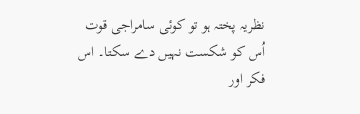نظریہ پختہ ہو تو کوئی سامراجی قوت اُس کو شکست نہیں دے سکتا۔ اس فکر اور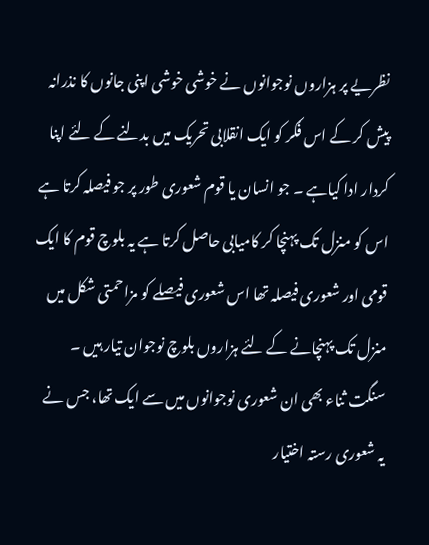نظریے پر ہزاروں نوجوانوں نے خوشی خوشی اپنی جانوں کا نذرانہ پیش کر کے اس فُکر کو ایک انقلابی تحریک میں بدلنے کے لئے اپنا کردار ادا کیاہے ۔ جو انسان یا قوم شعوری طور پر جو فیصلہ کرتا ہے اس کو منزل تک پہنچا کر کامیابی حاصل کرتا ہے یہ بلوچ قوم کا ایک قومی اور شعوری فیصلہ تھا اس شعوری فیصلے کو مزاحمتی شکل میں منزل تک پہنچانے کے لئے ہزاروں بلوچ نوجوان تیار ہیں ۔
سنگت ثناء بھی ان شعوری نوجوانوں میں سے ایک تھا، جس نے یہ شعوری رستہ اختیار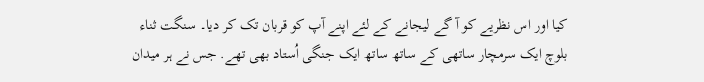کیا اور اس نظریے کو آ گے لیجانے کے لئے اپنے آپ کو قربان تک کر دیا۔ سنگت ثناء بلوچ ایک سرمچار ساتھی کے ساتھ ساتھ ایک جنگی اُستاد بھی تھے. جس نے ہر میدان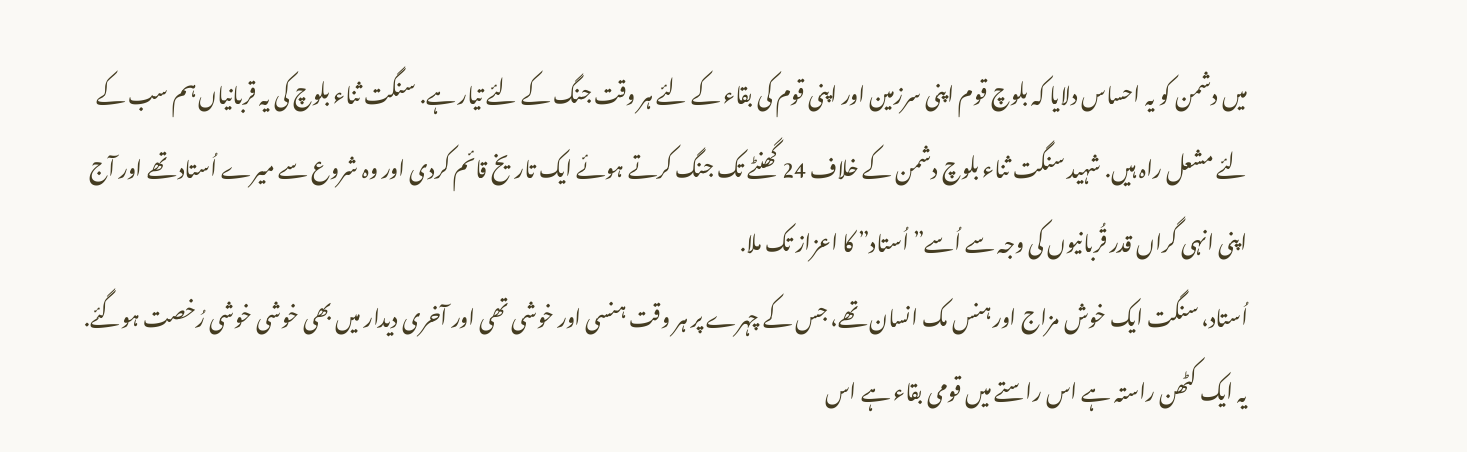میں دشمن کو یہ احساس دلایا کہ بلوچ قوم اپنی سرزمین اور اپنی قوم کی بقاء کے لئے ہر وقت جنگ کے لئے تیار ہے. سنگت ثناء بلوچ کی یہ قربانیاں ہم سب کے لئے مشعل راہ ہیں. شہید سنگت ثناء بلوچ دشمن کے خلاف 24 گھنٹے تک جنگ کرتے ہوئے ایک تاریخ قائم کردی اور وہ شروع سے میرے اُستاد تھے اور آج اپنی انہی گراں قدر قُربانیوں کی وجہ سے اُسے” اُستاد” کا اعزاز تک ملا.
اُستاد، سنگت ایک خوش مزاج اور ہنس مک انسان تھے، جس کے چہرے پر ہر وقت ہنسی اور خوشی تھی اور آخری دیدار میں بھی خوشی خوشی رُخصت ہوگئے. یہ ایک کٹھن راستہ ہے اس راستے میں قومی بقاء ہے اس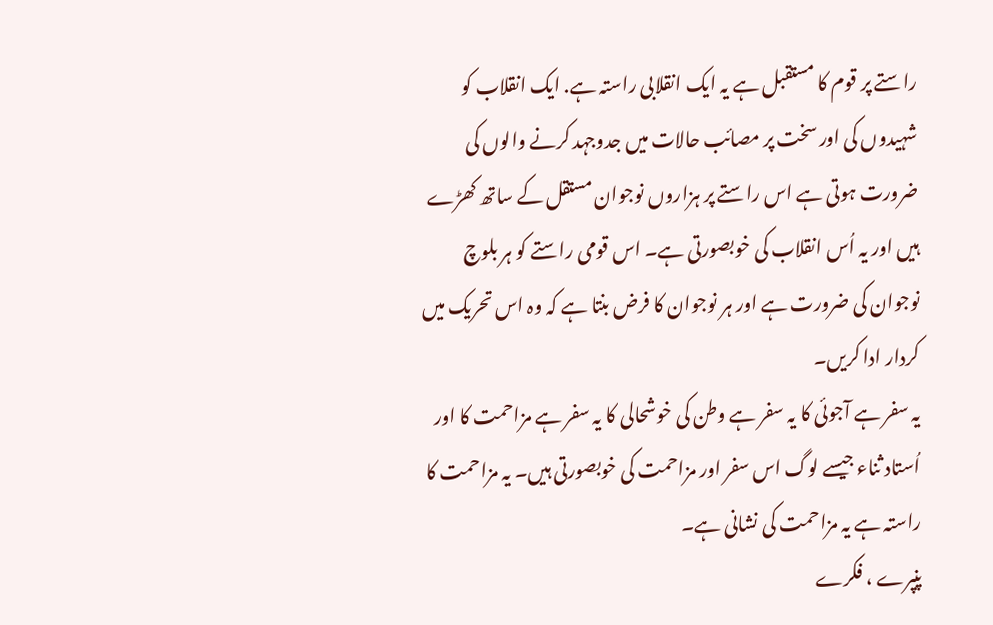راستے پر قوم کا مستقبل ہے یہ ایک انقلابی راستہ ہے. ایک انقلاب کو شہیدوں کی اور سخت پر مصائب حالات میں جدوجہد کرنے والوں کی ضرورت ہوتی ہے اس راستے پر ہزاروں نوجوان مستقل کے ساتھ کھڑے ہیں اور یہ اُس انقلاب کی خوبصورتی ہے۔ اس قومی راستے کو ہر بلوچ نوجوان کی ضرورت ہے اور ہر نوجوان کا فرض بنتا ہے کہ وہ اس تحریک میں کردار ادا کریں۔
یہ سفر ہے آجوئی کا یہ سفر ہے وطن کی خوشحالی کا یہ سفر ہے مزاحمت کا اور اُستاد ثناء جیسے لوگ اس سفر اور مزاحمت کی خوبصورتی ہیں۔ یہ مزاحمت کا راستہ ہے یہ مزاحمت کی نشانی ہے۔
پنپرے ، فکرے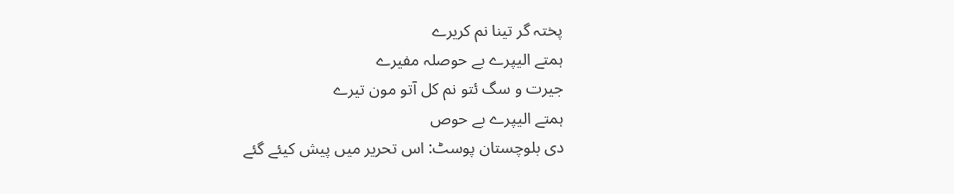پختہ گر تینا نم کریرے
ہمتے الیپرے بے حوصلہ مفیرے
جیرت و سگ ئتو نم کل آتو مون تیرے
ہمتے الیپرے بے حوص
دی بلوچستان پوسٹ: اس تحریر میں پیش کیئے گئے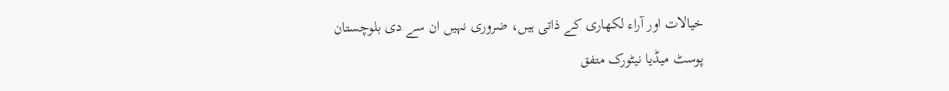خیالات اور آراء لکھاری کے ذاتی ہیں، ضروری نہیں ان سے دی بلوچستان پوسٹ میڈیا نیٹورک متفق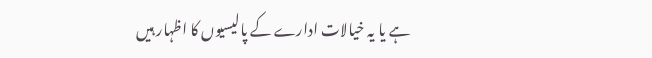ہے یا یہ خیالات ادارے کے پالیسیوں کا اظہار ہیں